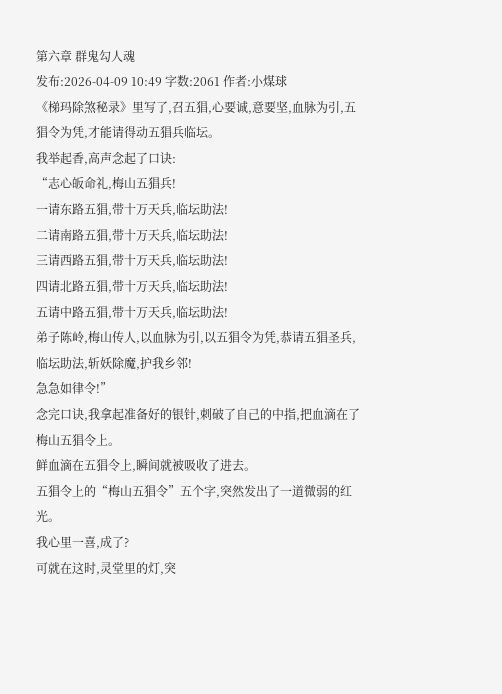第六章 群鬼勾人魂
发布:2026-04-09 10:49 字数:2061 作者:小煤球
《梯玛除煞秘录》里写了,召五猖,心要诚,意要坚,血脉为引,五猖令为凭,才能请得动五猖兵临坛。
我举起香,高声念起了口诀:
“志心皈命礼,梅山五猖兵!
一请东路五猖,带十万天兵,临坛助法!
二请南路五猖,带十万天兵,临坛助法!
三请西路五猖,带十万天兵,临坛助法!
四请北路五猖,带十万天兵,临坛助法!
五请中路五猖,带十万天兵,临坛助法!
弟子陈岭,梅山传人,以血脉为引,以五猖令为凭,恭请五猖圣兵,临坛助法,斩妖除魔,护我乡邻!
急急如律令!”
念完口诀,我拿起准备好的银针,刺破了自己的中指,把血滴在了梅山五猖令上。
鲜血滴在五猖令上,瞬间就被吸收了进去。
五猖令上的“梅山五猖令”五个字,突然发出了一道微弱的红光。
我心里一喜,成了?
可就在这时,灵堂里的灯,突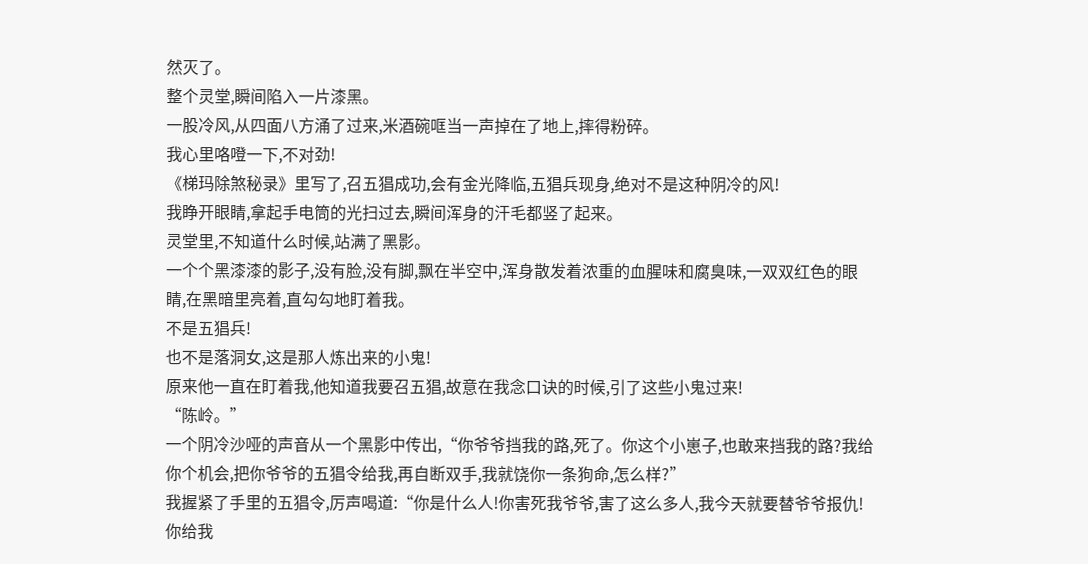然灭了。
整个灵堂,瞬间陷入一片漆黑。
一股冷风,从四面八方涌了过来,米酒碗哐当一声掉在了地上,摔得粉碎。
我心里咯噔一下,不对劲!
《梯玛除煞秘录》里写了,召五猖成功,会有金光降临,五猖兵现身,绝对不是这种阴冷的风!
我睁开眼睛,拿起手电筒的光扫过去,瞬间浑身的汗毛都竖了起来。
灵堂里,不知道什么时候,站满了黑影。
一个个黑漆漆的影子,没有脸,没有脚,飘在半空中,浑身散发着浓重的血腥味和腐臭味,一双双红色的眼睛,在黑暗里亮着,直勾勾地盯着我。
不是五猖兵!
也不是落洞女,这是那人炼出来的小鬼!
原来他一直在盯着我,他知道我要召五猖,故意在我念口诀的时候,引了这些小鬼过来!
“陈岭。”
一个阴冷沙哑的声音从一个黑影中传出,“你爷爷挡我的路,死了。你这个小崽子,也敢来挡我的路?我给你个机会,把你爷爷的五猖令给我,再自断双手,我就饶你一条狗命,怎么样?”
我握紧了手里的五猖令,厉声喝道:“你是什么人!你害死我爷爷,害了这么多人,我今天就要替爷爷报仇!你给我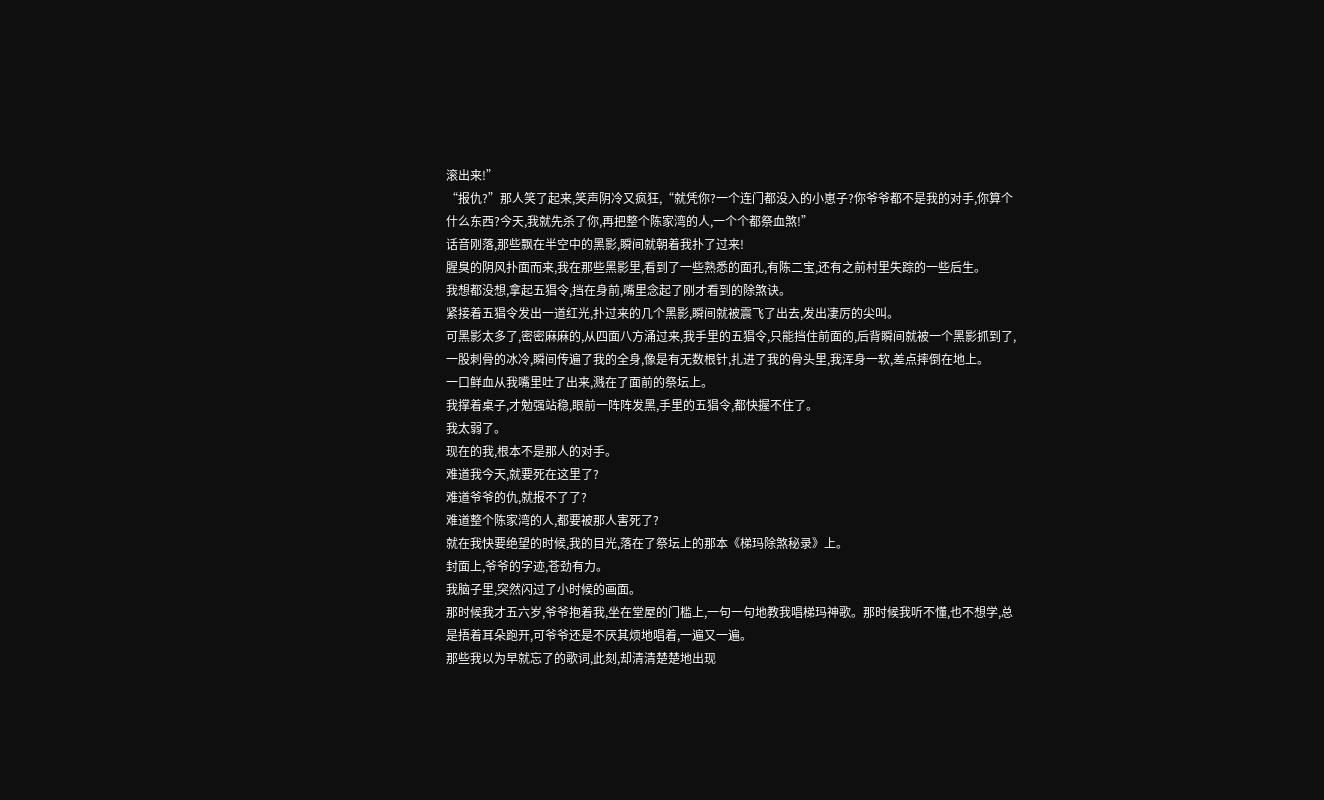滚出来!”
“报仇?”那人笑了起来,笑声阴冷又疯狂,“就凭你?一个连门都没入的小崽子?你爷爷都不是我的对手,你算个什么东西?今天,我就先杀了你,再把整个陈家湾的人,一个个都祭血煞!”
话音刚落,那些飘在半空中的黑影,瞬间就朝着我扑了过来!
腥臭的阴风扑面而来,我在那些黑影里,看到了一些熟悉的面孔,有陈二宝,还有之前村里失踪的一些后生。
我想都没想,拿起五猖令,挡在身前,嘴里念起了刚才看到的除煞诀。
紧接着五猖令发出一道红光,扑过来的几个黑影,瞬间就被震飞了出去,发出凄厉的尖叫。
可黑影太多了,密密麻麻的,从四面八方涌过来,我手里的五猖令,只能挡住前面的,后背瞬间就被一个黑影抓到了,一股刺骨的冰冷,瞬间传遍了我的全身,像是有无数根针,扎进了我的骨头里,我浑身一软,差点摔倒在地上。
一口鲜血从我嘴里吐了出来,溅在了面前的祭坛上。
我撑着桌子,才勉强站稳,眼前一阵阵发黑,手里的五猖令,都快握不住了。
我太弱了。
现在的我,根本不是那人的对手。
难道我今天,就要死在这里了?
难道爷爷的仇,就报不了了?
难道整个陈家湾的人,都要被那人害死了?
就在我快要绝望的时候,我的目光,落在了祭坛上的那本《梯玛除煞秘录》上。
封面上,爷爷的字迹,苍劲有力。
我脑子里,突然闪过了小时候的画面。
那时候我才五六岁,爷爷抱着我,坐在堂屋的门槛上,一句一句地教我唱梯玛神歌。那时候我听不懂,也不想学,总是捂着耳朵跑开,可爷爷还是不厌其烦地唱着,一遍又一遍。
那些我以为早就忘了的歌词,此刻,却清清楚楚地出现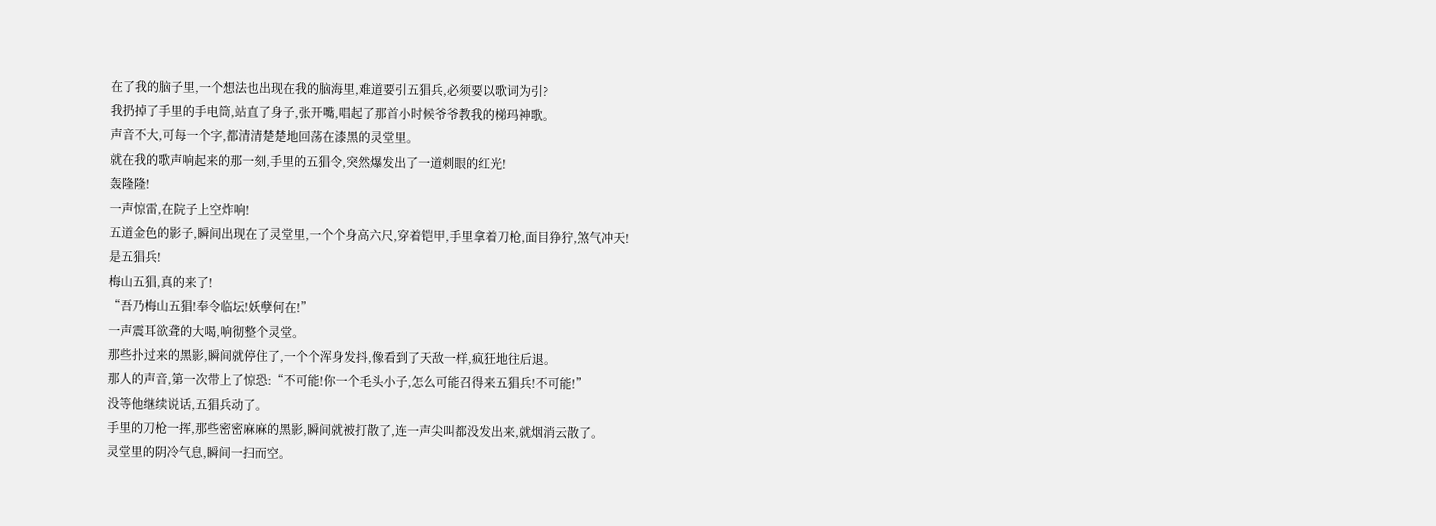在了我的脑子里,一个想法也出现在我的脑海里,难道要引五猖兵,必须要以歌词为引?
我扔掉了手里的手电筒,站直了身子,张开嘴,唱起了那首小时候爷爷教我的梯玛神歌。
声音不大,可每一个字,都清清楚楚地回荡在漆黑的灵堂里。
就在我的歌声响起来的那一刻,手里的五猖令,突然爆发出了一道刺眼的红光!
轰隆隆!
一声惊雷,在院子上空炸响!
五道金色的影子,瞬间出现在了灵堂里,一个个身高六尺,穿着铠甲,手里拿着刀枪,面目狰狞,煞气冲天!
是五猖兵!
梅山五猖,真的来了!
“吾乃梅山五猖!奉令临坛!妖孽何在!”
一声震耳欲聋的大喝,响彻整个灵堂。
那些扑过来的黑影,瞬间就停住了,一个个浑身发抖,像看到了天敌一样,疯狂地往后退。
那人的声音,第一次带上了惊恐:“不可能!你一个毛头小子,怎么可能召得来五猖兵!不可能!”
没等他继续说话,五猖兵动了。
手里的刀枪一挥,那些密密麻麻的黑影,瞬间就被打散了,连一声尖叫都没发出来,就烟消云散了。
灵堂里的阴冷气息,瞬间一扫而空。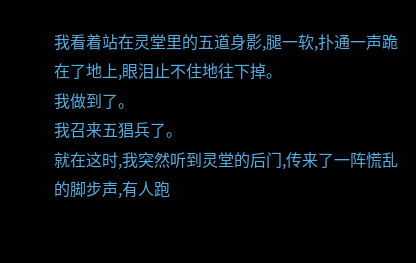我看着站在灵堂里的五道身影,腿一软,扑通一声跪在了地上,眼泪止不住地往下掉。
我做到了。
我召来五猖兵了。
就在这时,我突然听到灵堂的后门,传来了一阵慌乱的脚步声,有人跑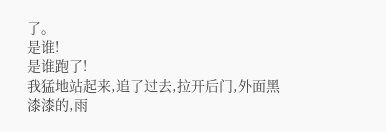了。
是谁!
是谁跑了!
我猛地站起来,追了过去,拉开后门,外面黑漆漆的,雨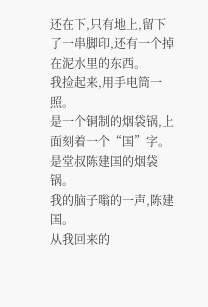还在下,只有地上,留下了一串脚印,还有一个掉在泥水里的东西。
我捡起来,用手电筒一照。
是一个铜制的烟袋锅,上面刻着一个“国”字。
是堂叔陈建国的烟袋锅。
我的脑子嗡的一声,陈建国。
从我回来的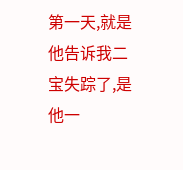第一天,就是他告诉我二宝失踪了,是他一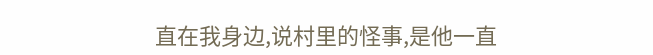直在我身边,说村里的怪事,是他一直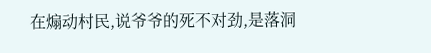在煽动村民,说爷爷的死不对劲,是落洞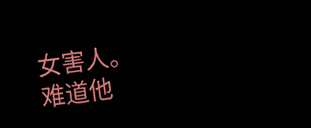女害人。
难道他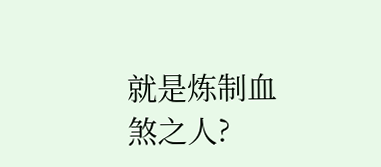就是炼制血煞之人?